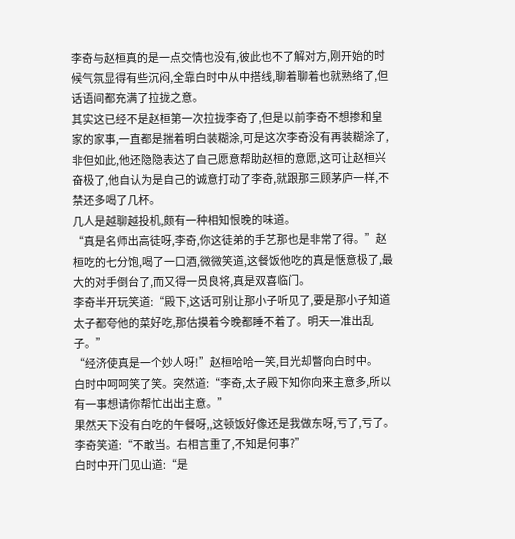李奇与赵桓真的是一点交情也没有,彼此也不了解对方,刚开始的时候气氛显得有些沉闷,全靠白时中从中搭线,聊着聊着也就熟络了,但话语间都充满了拉拢之意。
其实这已经不是赵桓第一次拉拢李奇了,但是以前李奇不想掺和皇家的家事,一直都是揣着明白装糊涂,可是这次李奇没有再装糊涂了,非但如此,他还隐隐表达了自己愿意帮助赵桓的意愿,这可让赵桓兴奋极了,他自认为是自己的诚意打动了李奇,就跟那三顾茅庐一样,不禁还多喝了几杯。
几人是越聊越投机,颇有一种相知恨晚的味道。
“真是名师出高徒呀,李奇,你这徒弟的手艺那也是非常了得。”赵桓吃的七分饱,喝了一口酒,微微笑道,这餐饭他吃的真是惬意极了,最大的对手倒台了,而又得一员良将,真是双喜临门。
李奇半开玩笑道:“殿下,这话可别让那小子听见了,要是那小子知道太子都夸他的菜好吃,那估摸着今晚都睡不着了。明天一准出乱子。”
“经济使真是一个妙人呀!”赵桓哈哈一笑,目光却瞥向白时中。
白时中呵呵笑了笑。突然道:“李奇,太子殿下知你向来主意多,所以有一事想请你帮忙出出主意。”
果然天下没有白吃的午餐呀,,这顿饭好像还是我做东呀,亏了,亏了。李奇笑道:“不敢当。右相言重了,不知是何事?”
白时中开门见山道:“是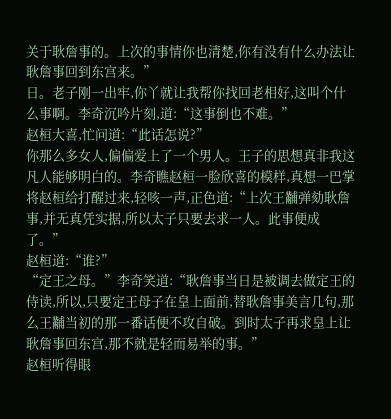关于耿詹事的。上次的事情你也清楚,你有没有什么办法让耿詹事回到东宫来。”
日。老子刚一出牢,你丫就让我帮你找回老相好,这叫个什么事啊。李奇沉吟片刻,道:“这事倒也不难。”
赵桓大喜,忙问道:“此话怎说?”
你那么多女人,偏偏爱上了一个男人。王子的思想真非我这凡人能够明白的。李奇瞧赵桓一脸欣喜的模样,真想一巴掌将赵桓给打醒过来,轻咳一声,正色道:“上次王黼弹劾耿詹事,并无真凭实据,所以太子只要去求一人。此事便成了。”
赵桓道:“谁?”
“定王之母。”李奇笑道:“耿詹事当日是被调去做定王的侍读,所以,只要定王母子在皇上面前,替耿詹事美言几句,那么王黼当初的那一番话便不攻自破。到时太子再求皇上让耿詹事回东宫,那不就是轻而易举的事。”
赵桓听得眼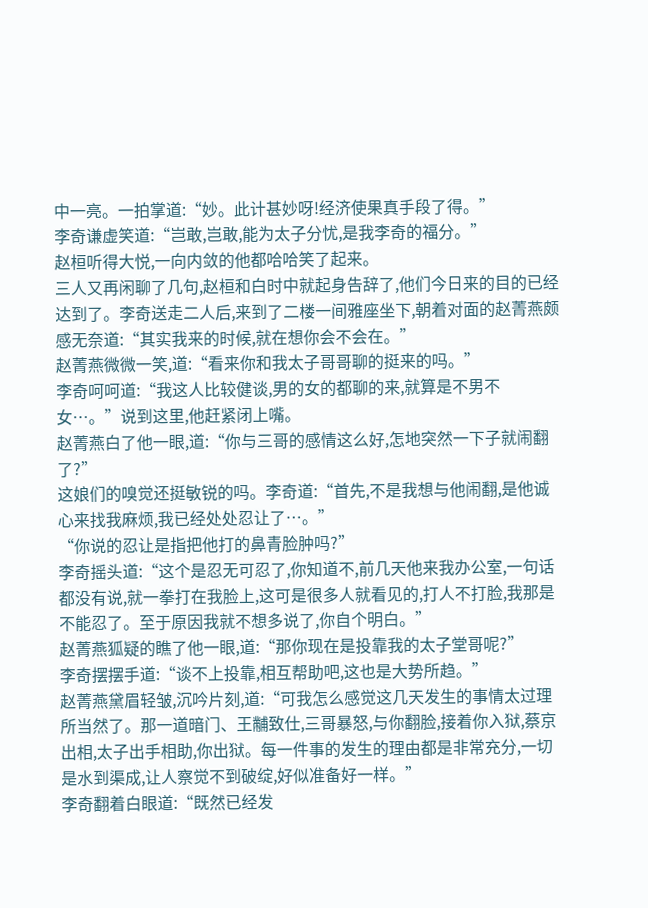中一亮。一拍掌道:“妙。此计甚妙呀!经济使果真手段了得。”
李奇谦虚笑道:“岂敢,岂敢,能为太子分忧,是我李奇的福分。”
赵桓听得大悦,一向内敛的他都哈哈笑了起来。
三人又再闲聊了几句,赵桓和白时中就起身告辞了,他们今日来的目的已经达到了。李奇送走二人后,来到了二楼一间雅座坐下,朝着对面的赵菁燕颇感无奈道:“其实我来的时候,就在想你会不会在。”
赵菁燕微微一笑,道:“看来你和我太子哥哥聊的挺来的吗。”
李奇呵呵道:“我这人比较健谈,男的女的都聊的来,就算是不男不女…。”说到这里,他赶紧闭上嘴。
赵菁燕白了他一眼,道:“你与三哥的感情这么好,怎地突然一下子就闹翻了?”
这娘们的嗅觉还挺敏锐的吗。李奇道:“首先,不是我想与他闹翻,是他诚心来找我麻烦,我已经处处忍让了…。”
“你说的忍让是指把他打的鼻青脸肿吗?”
李奇摇头道:“这个是忍无可忍了,你知道不,前几天他来我办公室,一句话都没有说,就一拳打在我脸上,这可是很多人就看见的,打人不打脸,我那是不能忍了。至于原因我就不想多说了,你自个明白。”
赵菁燕狐疑的瞧了他一眼,道:“那你现在是投靠我的太子堂哥呢?”
李奇摆摆手道:“谈不上投靠,相互帮助吧,这也是大势所趋。”
赵菁燕黛眉轻皱,沉吟片刻,道:“可我怎么感觉这几天发生的事情太过理所当然了。那一道暗门、王黼致仕,三哥暴怒,与你翻脸,接着你入狱,蔡京出相,太子出手相助,你出狱。每一件事的发生的理由都是非常充分,一切是水到渠成,让人察觉不到破绽,好似准备好一样。”
李奇翻着白眼道:“既然已经发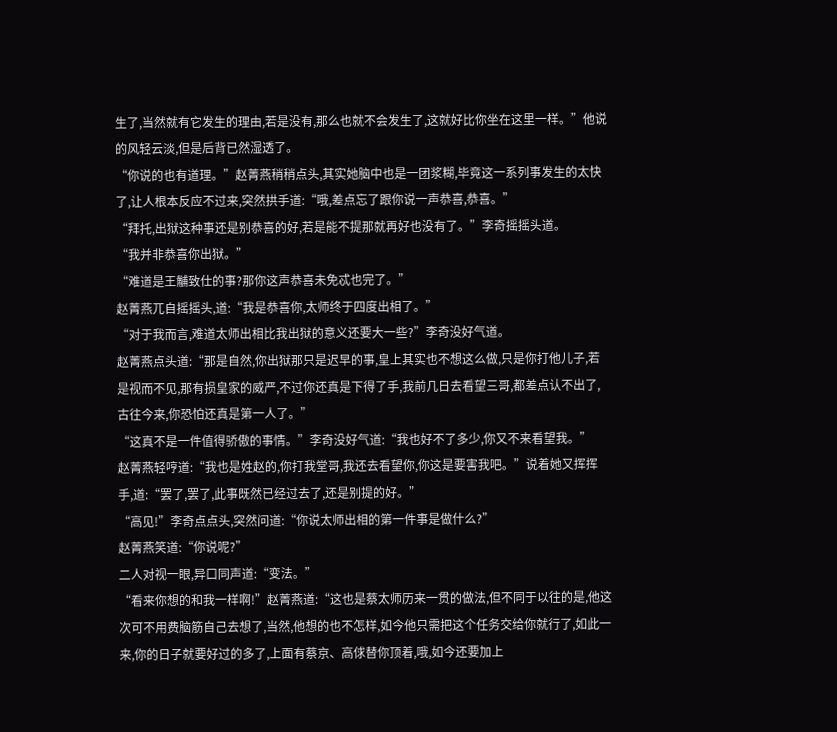生了,当然就有它发生的理由,若是没有,那么也就不会发生了,这就好比你坐在这里一样。”他说的风轻云淡,但是后背已然湿透了。
“你说的也有道理。”赵菁燕稍稍点头,其实她脑中也是一团浆糊,毕竟这一系列事发生的太快了,让人根本反应不过来,突然拱手道:“哦,差点忘了跟你说一声恭喜,恭喜。”
“拜托,出狱这种事还是别恭喜的好,若是能不提那就再好也没有了。”李奇摇摇头道。
“我并非恭喜你出狱。”
“难道是王黼致仕的事?那你这声恭喜未免忒也完了。”
赵菁燕兀自摇摇头,道:“我是恭喜你,太师终于四度出相了。”
“对于我而言,难道太师出相比我出狱的意义还要大一些?”李奇没好气道。
赵菁燕点头道:“那是自然,你出狱那只是迟早的事,皇上其实也不想这么做,只是你打他儿子,若是视而不见,那有损皇家的威严,不过你还真是下得了手,我前几日去看望三哥,都差点认不出了,古往今来,你恐怕还真是第一人了。”
“这真不是一件值得骄傲的事情。”李奇没好气道:“我也好不了多少,你又不来看望我。”
赵菁燕轻哼道:“我也是姓赵的,你打我堂哥,我还去看望你,你这是要害我吧。”说着她又挥挥手,道:“罢了,罢了,此事既然已经过去了,还是别提的好。”
“高见!”李奇点点头,突然问道:“你说太师出相的第一件事是做什么?”
赵菁燕笑道:“你说呢?”
二人对视一眼,异口同声道:“变法。”
“看来你想的和我一样啊!”赵菁燕道:“这也是蔡太师历来一贯的做法,但不同于以往的是,他这次可不用费脑筋自己去想了,当然,他想的也不怎样,如今他只需把这个任务交给你就行了,如此一来,你的日子就要好过的多了,上面有蔡京、高俅替你顶着,哦,如今还要加上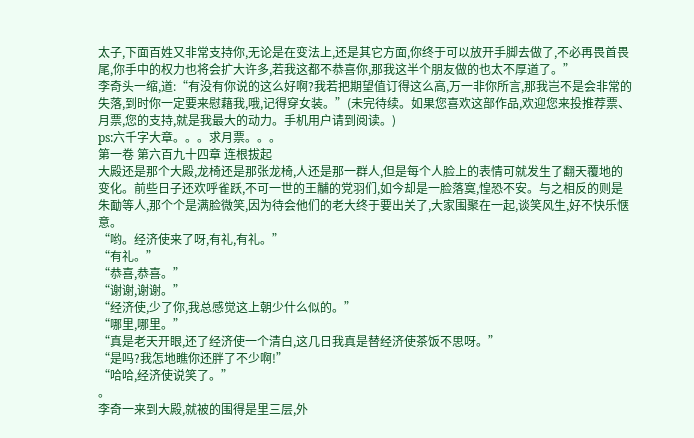太子,下面百姓又非常支持你,无论是在变法上,还是其它方面,你终于可以放开手脚去做了,不必再畏首畏尾,你手中的权力也将会扩大许多,若我这都不恭喜你,那我这半个朋友做的也太不厚道了。”
李奇头一缩,道:“有没有你说的这么好啊?我若把期望值订得这么高,万一非你所言,那我岂不是会非常的失落,到时你一定要来慰藉我,哦,记得穿女装。”(未完待续。如果您喜欢这部作品,欢迎您来投推荐票、月票,您的支持,就是我最大的动力。手机用户请到阅读。)
ps:六千字大章。。。求月票。。。
第一卷 第六百九十四章 连根拔起
大殿还是那个大殿,龙椅还是那张龙椅,人还是那一群人,但是每个人脸上的表情可就发生了翻天覆地的变化。前些日子还欢呼雀跃,不可一世的王黼的党羽们,如今却是一脸落寞,惶恐不安。与之相反的则是朱勔等人,那个个是满脸微笑,因为待会他们的老大终于要出关了,大家围聚在一起,谈笑风生,好不快乐惬意。
“哟。经济使来了呀,有礼,有礼。”
“有礼。”
“恭喜,恭喜。”
“谢谢,谢谢。”
“经济使,少了你,我总感觉这上朝少什么似的。”
“哪里,哪里。”
“真是老天开眼,还了经济使一个清白,这几日我真是替经济使茶饭不思呀。”
“是吗?我怎地瞧你还胖了不少啊!”
“哈哈,经济使说笑了。”
。
李奇一来到大殿,就被的围得是里三层,外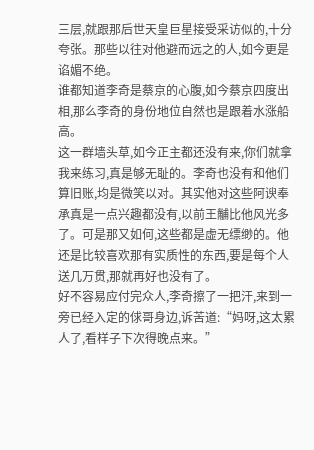三层,就跟那后世天皇巨星接受采访似的,十分夸张。那些以往对他避而远之的人,如今更是谄媚不绝。
谁都知道李奇是蔡京的心腹,如今蔡京四度出相,那么李奇的身份地位自然也是跟着水涨船高。
这一群墙头草,如今正主都还没有来,你们就拿我来练习,真是够无耻的。李奇也没有和他们算旧账,均是微笑以对。其实他对这些阿谀奉承真是一点兴趣都没有,以前王黼比他风光多了。可是那又如何,这些都是虚无缥缈的。他还是比较喜欢那有实质性的东西,要是每个人送几万贯,那就再好也没有了。
好不容易应付完众人,李奇擦了一把汗,来到一旁已经入定的俅哥身边,诉苦道:“妈呀,这太累人了,看样子下次得晚点来。”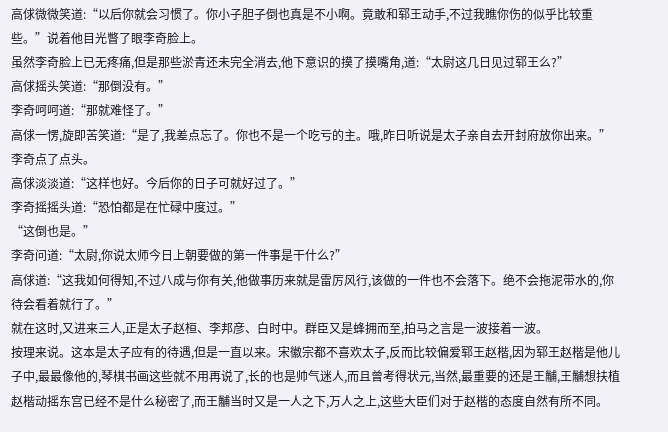高俅微微笑道:“以后你就会习惯了。你小子胆子倒也真是不小啊。竟敢和郓王动手,不过我瞧你伤的似乎比较重些。”说着他目光瞥了眼李奇脸上。
虽然李奇脸上已无疼痛,但是那些淤青还未完全消去,他下意识的摸了摸嘴角,道:“太尉这几日见过郓王么?”
高俅摇头笑道:“那倒没有。”
李奇呵呵道:“那就难怪了。”
高俅一愣,旋即苦笑道:“是了,我差点忘了。你也不是一个吃亏的主。哦,昨日听说是太子亲自去开封府放你出来。”
李奇点了点头。
高俅淡淡道:“这样也好。今后你的日子可就好过了。”
李奇摇摇头道:“恐怕都是在忙碌中度过。”
“这倒也是。”
李奇问道:“太尉,你说太师今日上朝要做的第一件事是干什么?”
高俅道:“这我如何得知,不过八成与你有关,他做事历来就是雷厉风行,该做的一件也不会落下。绝不会拖泥带水的,你待会看着就行了。”
就在这时,又进来三人,正是太子赵桓、李邦彦、白时中。群臣又是蜂拥而至,拍马之言是一波接着一波。
按理来说。这本是太子应有的待遇,但是一直以来。宋徽宗都不喜欢太子,反而比较偏爱郓王赵楷,因为郓王赵楷是他儿子中,最最像他的,琴棋书画这些就不用再说了,长的也是帅气迷人,而且曾考得状元,当然,最重要的还是王黼,王黼想扶植赵楷动摇东宫已经不是什么秘密了,而王黼当时又是一人之下,万人之上,这些大臣们对于赵楷的态度自然有所不同。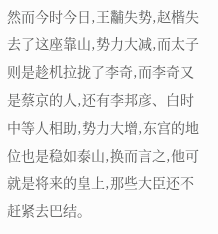然而今时今日,王黼失势,赵楷失去了这座靠山,势力大减,而太子则是趁机拉拢了李奇,而李奇又是蔡京的人,还有李邦彦、白时中等人相助,势力大增,东宫的地位也是稳如泰山,换而言之,他可就是将来的皇上,那些大臣还不赶紧去巴结。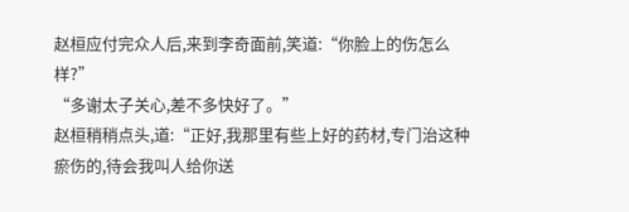赵桓应付完众人后,来到李奇面前,笑道:“你脸上的伤怎么样?”
“多谢太子关心,差不多快好了。”
赵桓稍稍点头,道:“正好,我那里有些上好的药材,专门治这种瘀伤的,待会我叫人给你送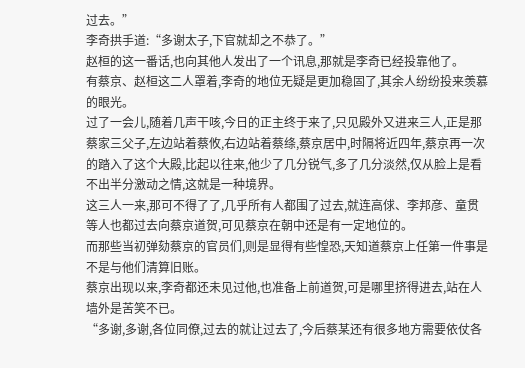过去。”
李奇拱手道:“多谢太子,下官就却之不恭了。”
赵桓的这一番话,也向其他人发出了一个讯息,那就是李奇已经投靠他了。
有蔡京、赵桓这二人罩着,李奇的地位无疑是更加稳固了,其余人纷纷投来羡慕的眼光。
过了一会儿,随着几声干咳,今日的正主终于来了,只见殿外又进来三人,正是那蔡家三父子,左边站着蔡攸,右边站着蔡绦,蔡京居中,时隔将近四年,蔡京再一次的踏入了这个大殿,比起以往来,他少了几分锐气,多了几分淡然,仅从脸上是看不出半分激动之情,这就是一种境界。
这三人一来,那可不得了了,几乎所有人都围了过去,就连高俅、李邦彦、童贯等人也都过去向蔡京道贺,可见蔡京在朝中还是有一定地位的。
而那些当初弹劾蔡京的官员们,则是显得有些惶恐,天知道蔡京上任第一件事是不是与他们清算旧账。
蔡京出现以来,李奇都还未见过他,也准备上前道贺,可是哪里挤得进去,站在人墙外是苦笑不已。
“多谢,多谢,各位同僚,过去的就让过去了,今后蔡某还有很多地方需要依仗各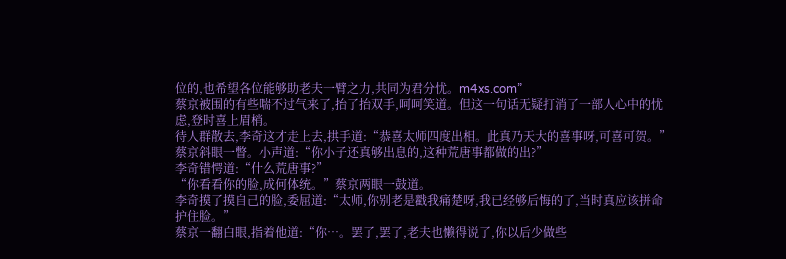位的,也希望各位能够助老夫一臂之力,共同为君分忧。m4xs.com”
蔡京被围的有些喘不过气来了,抬了抬双手,呵呵笑道。但这一句话无疑打消了一部人心中的忧虑,登时喜上眉梢。
待人群散去,李奇这才走上去,拱手道:“恭喜太师四度出相。此真乃天大的喜事呀,可喜可贺。”
蔡京斜眼一瞥。小声道:“你小子还真够出息的,这种荒唐事都做的出?”
李奇错愕道:“什么荒唐事?”
“你看看你的脸,成何体统。”蔡京两眼一鼓道。
李奇摸了摸自己的脸,委屈道:“太师,你别老是戳我痛楚呀,我已经够后悔的了,当时真应该拼命护住脸。”
蔡京一翻白眼,指着他道:“你…。罢了,罢了,老夫也懒得说了,你以后少做些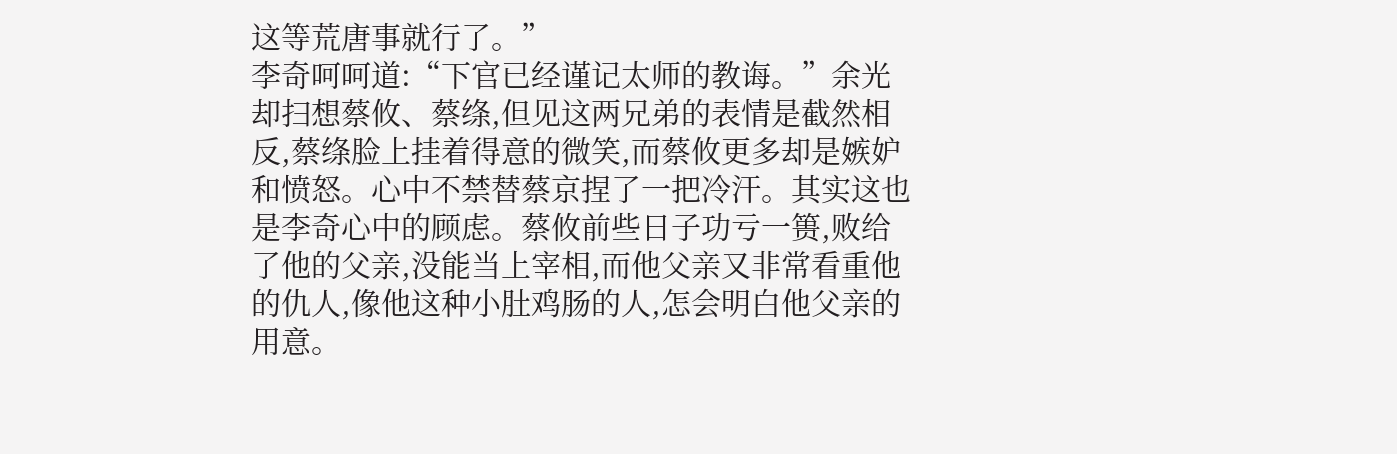这等荒唐事就行了。”
李奇呵呵道:“下官已经谨记太师的教诲。”余光却扫想蔡攸、蔡绦,但见这两兄弟的表情是截然相反,蔡绦脸上挂着得意的微笑,而蔡攸更多却是嫉妒和愤怒。心中不禁替蔡京捏了一把冷汗。其实这也是李奇心中的顾虑。蔡攸前些日子功亏一篑,败给了他的父亲,没能当上宰相,而他父亲又非常看重他的仇人,像他这种小肚鸡肠的人,怎会明白他父亲的用意。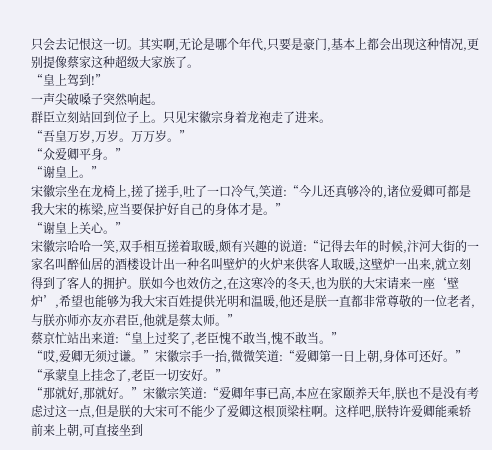只会去记恨这一切。其实啊,无论是哪个年代,只要是豪门,基本上都会出现这种情况,更别提像蔡家这种超级大家族了。
“皇上驾到!”
一声尖破嗓子突然响起。
群臣立刻站回到位子上。只见宋徽宗身着龙袍走了进来。
“吾皇万岁,万岁。万万岁。”
“众爱卿平身。”
“谢皇上。”
宋徽宗坐在龙椅上,搓了搓手,吐了一口冷气,笑道:“今儿还真够冷的,诸位爱卿可都是我大宋的栋梁,应当要保护好自己的身体才是。”
“谢皇上关心。”
宋徽宗哈哈一笑,双手相互搓着取暖,颇有兴趣的说道:“记得去年的时候,汴河大街的一家名叫醉仙居的酒楼设计出一种名叫壁炉的火炉来供客人取暖,这壁炉一出来,就立刻得到了客人的拥护。朕如今也效仿之,在这寒冷的冬天,也为朕的大宋请来一座‘壁炉’,希望也能够为我大宋百姓提供光明和温暖,他还是朕一直都非常尊敬的一位老者,与朕亦师亦友亦君臣,他就是蔡太师。”
蔡京忙站出来道:“皇上过奖了,老臣愧不敢当,愧不敢当。”
“哎,爱卿无须过谦。”宋徽宗手一抬,微微笑道:“爱卿第一日上朝,身体可还好。”
“承蒙皇上挂念了,老臣一切安好。”
“那就好,那就好。”宋徽宗笑道:“爱卿年事已高,本应在家颐养天年,朕也不是没有考虑过这一点,但是朕的大宋可不能少了爱卿这根顶梁柱啊。这样吧,朕特许爱卿能乘轿前来上朝,可直接坐到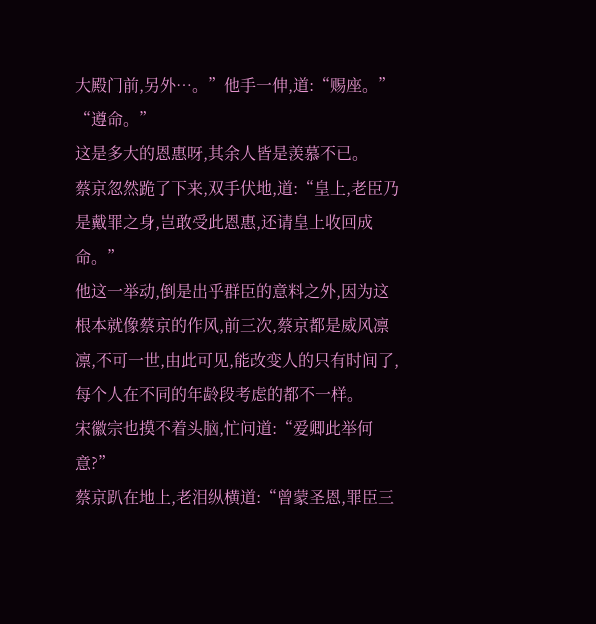大殿门前,另外…。”他手一伸,道:“赐座。”
“遵命。”
这是多大的恩惠呀,其余人皆是羡慕不已。
蔡京忽然跪了下来,双手伏地,道:“皇上,老臣乃是戴罪之身,岂敢受此恩惠,还请皇上收回成命。”
他这一举动,倒是出乎群臣的意料之外,因为这根本就像蔡京的作风,前三次,蔡京都是威风凛凛,不可一世,由此可见,能改变人的只有时间了,每个人在不同的年龄段考虑的都不一样。
宋徽宗也摸不着头脑,忙问道:“爱卿此举何意?”
蔡京趴在地上,老泪纵横道:“曾蒙圣恩,罪臣三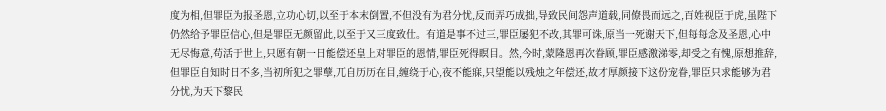度为相,但罪臣为报圣恩,立功心切,以至于本末倒置,不但没有为君分忧,反而弄巧成拙,导致民间怨声道载,同僚畏而远之,百姓视臣于虎,虽陛下仍然给予罪臣信心,但是罪臣无颜留此,以至于又三度致仕。有道是事不过三,罪臣屡犯不改,其罪可诛,原当一死谢天下,但每每念及圣恩,心中无尽悔意,苟活于世上,只愿有朝一日能偿还皇上对罪臣的恩情,罪臣死得瞑目。然,今时,蒙隆恩再次眷顾,罪臣感激涕零,却受之有愧,原想推辞,但罪臣自知时日不多,当初所犯之罪孽,兀自历历在目,缠绕于心,夜不能寐,只望能以残烛之年偿还,故才厚颜接下这份宠眷,罪臣只求能够为君分忧,为天下黎民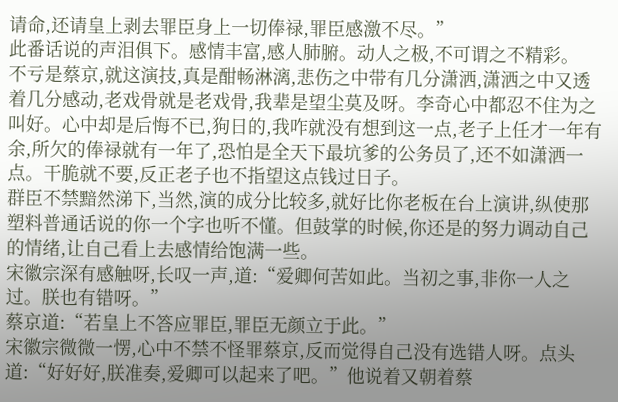请命,还请皇上剥去罪臣身上一切俸禄,罪臣感激不尽。”
此番话说的声泪俱下。感情丰富,感人肺腑。动人之极,不可谓之不精彩。
不亏是蔡京,就这演技,真是酣畅淋漓,悲伤之中带有几分潇洒,潇洒之中又透着几分感动,老戏骨就是老戏骨,我辈是望尘莫及呀。李奇心中都忍不住为之叫好。心中却是后悔不已,狗日的,我咋就没有想到这一点,老子上任才一年有余,所欠的俸禄就有一年了,恐怕是全天下最坑爹的公务员了,还不如潇洒一点。干脆就不要,反正老子也不指望这点钱过日子。
群臣不禁黯然涕下,当然,演的成分比较多,就好比你老板在台上演讲,纵使那塑料普通话说的你一个字也听不懂。但鼓掌的时候,你还是的努力调动自己的情绪,让自己看上去感情给饱满一些。
宋徽宗深有感触呀,长叹一声,道:“爱卿何苦如此。当初之事,非你一人之过。朕也有错呀。”
蔡京道:“若皇上不答应罪臣,罪臣无颜立于此。”
宋徽宗微微一愣,心中不禁不怪罪蔡京,反而觉得自己没有选错人呀。点头道:“好好好,朕准奏,爱卿可以起来了吧。”他说着又朝着蔡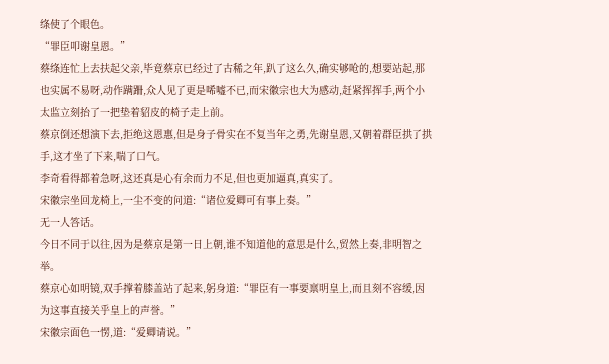绦使了个眼色。
“罪臣叩谢皇恩。”
蔡绦连忙上去扶起父亲,毕竟蔡京已经过了古稀之年,趴了这么久,确实够呛的,想要站起,那也实属不易呀,动作蹒跚,众人见了更是唏嘘不已,而宋徽宗也大为感动,赶紧挥挥手,两个小太监立刻抬了一把垫着貂皮的椅子走上前。
蔡京倒还想演下去,拒绝这恩惠,但是身子骨实在不复当年之勇,先谢皇恩,又朝着群臣拱了拱手,这才坐了下来,喘了口气。
李奇看得都着急呀,这还真是心有余而力不足,但也更加逼真,真实了。
宋徽宗坐回龙椅上,一尘不变的问道:“诸位爱卿可有事上奏。”
无一人答话。
今日不同于以往,因为是蔡京是第一日上朝,谁不知道他的意思是什么,贸然上奏,非明智之举。
蔡京心如明镜,双手撑着膝盖站了起来,躬身道:“罪臣有一事要禀明皇上,而且刻不容缓,因为这事直接关乎皇上的声誉。”
宋徽宗面色一愣,道:“爱卿请说。”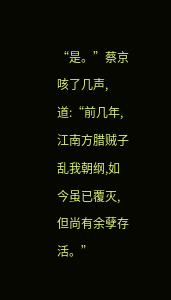“是。”蔡京咳了几声,道:“前几年,江南方腊贼子乱我朝纲,如今虽已覆灭,但尚有余孽存活。”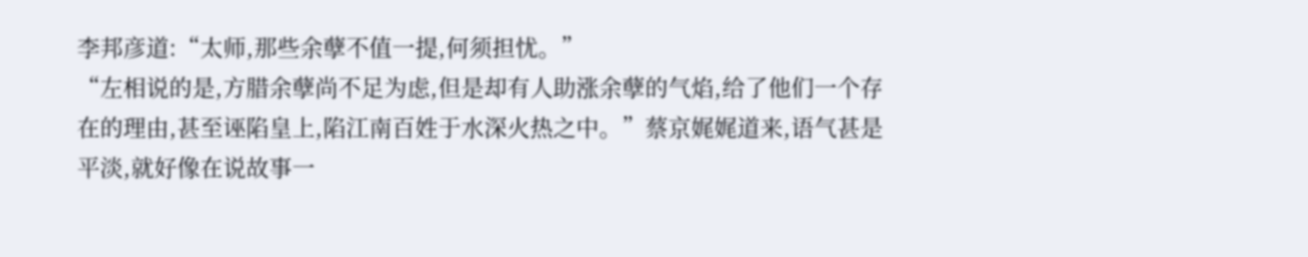李邦彦道:“太师,那些余孽不值一提,何须担忧。”
“左相说的是,方腊余孽尚不足为虑,但是却有人助涨余孽的气焰,给了他们一个存在的理由,甚至诬陷皇上,陷江南百姓于水深火热之中。”蔡京娓娓道来,语气甚是平淡,就好像在说故事一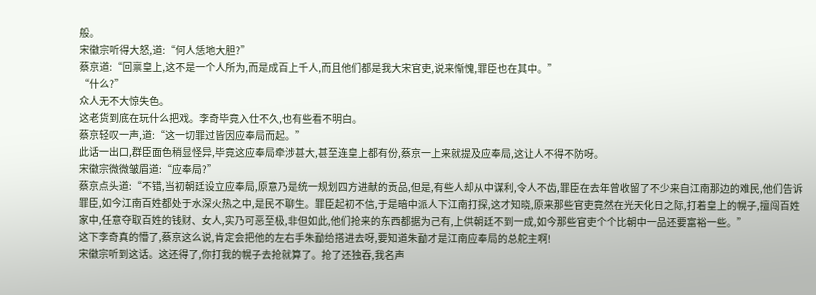般。
宋徽宗听得大怒,道:“何人恁地大胆?”
蔡京道:“回禀皇上,这不是一个人所为,而是成百上千人,而且他们都是我大宋官吏,说来惭愧,罪臣也在其中。”
“什么?”
众人无不大惊失色。
这老货到底在玩什么把戏。李奇毕竟入仕不久,也有些看不明白。
蔡京轻叹一声,道:“这一切罪过皆因应奉局而起。”
此话一出口,群臣面色稍显怪异,毕竟这应奉局牵涉甚大,甚至连皇上都有份,蔡京一上来就提及应奉局,这让人不得不防呀。
宋徽宗微微皱眉道:“应奉局?”
蔡京点头道:“不错,当初朝廷设立应奉局,原意乃是统一规划四方进献的贡品,但是,有些人却从中谋利,令人不齿,罪臣在去年曾收留了不少来自江南那边的难民,他们告诉罪臣,如今江南百姓都处于水深火热之中,是民不聊生。罪臣起初不信,于是暗中派人下江南打探,这才知晓,原来那些官吏竟然在光天化日之际,打着皇上的幌子,擅闯百姓家中,任意夺取百姓的钱财、女人,实乃可恶至极,非但如此,他们抢来的东西都据为己有,上供朝廷不到一成,如今那些官吏个个比朝中一品还要富裕一些。”
这下李奇真的懵了,蔡京这么说,肯定会把他的左右手朱勔给搭进去呀,要知道朱勔才是江南应奉局的总舵主啊!
宋徽宗听到这话。这还得了,你打我的幌子去抢就算了。抢了还独吞,我名声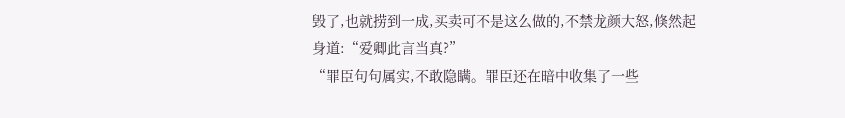毁了,也就捞到一成,买卖可不是这么做的,不禁龙颜大怒,倏然起身道:“爱卿此言当真?”
“罪臣句句属实,不敢隐瞒。罪臣还在暗中收集了一些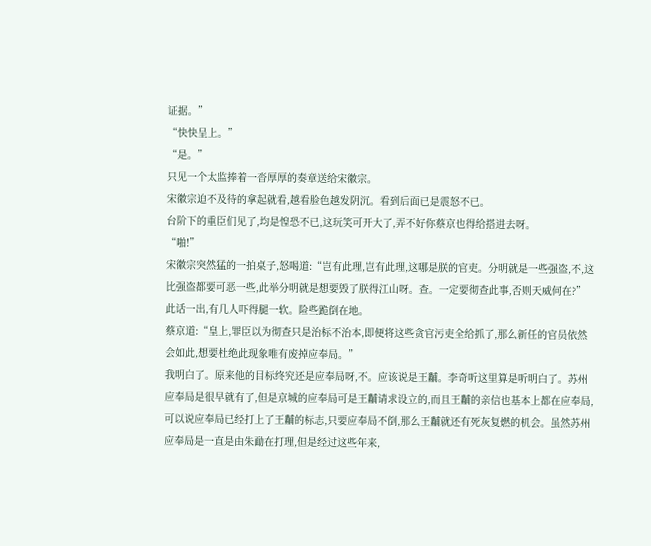证据。”
“快快呈上。”
“是。”
只见一个太监捧着一沓厚厚的奏章送给宋徽宗。
宋徽宗迫不及待的拿起就看,越看脸色越发阴沉。看到后面已是震怒不已。
台阶下的重臣们见了,均是惶恐不已,这玩笑可开大了,弄不好你蔡京也得给搭进去呀。
“啪!”
宋徽宗突然猛的一拍桌子,怒喝道:“岂有此理,岂有此理,这哪是朕的官吏。分明就是一些强盗,不,这比强盗都要可恶一些,此举分明就是想要毁了朕得江山呀。查。一定要彻查此事,否则天威何在?”
此话一出,有几人吓得腿一软。险些跪倒在地。
蔡京道:“皇上,罪臣以为彻查只是治标不治本,即便将这些贪官污吏全给抓了,那么新任的官员依然会如此,想要杜绝此现象唯有废掉应奉局。”
我明白了。原来他的目标终究还是应奉局呀,不。应该说是王黼。李奇听这里算是听明白了。苏州应奉局是很早就有了,但是京城的应奉局可是王黼请求设立的,而且王黼的亲信也基本上都在应奉局,可以说应奉局已经打上了王黼的标志,只要应奉局不倒,那么王黼就还有死灰复燃的机会。虽然苏州应奉局是一直是由朱勔在打理,但是经过这些年来,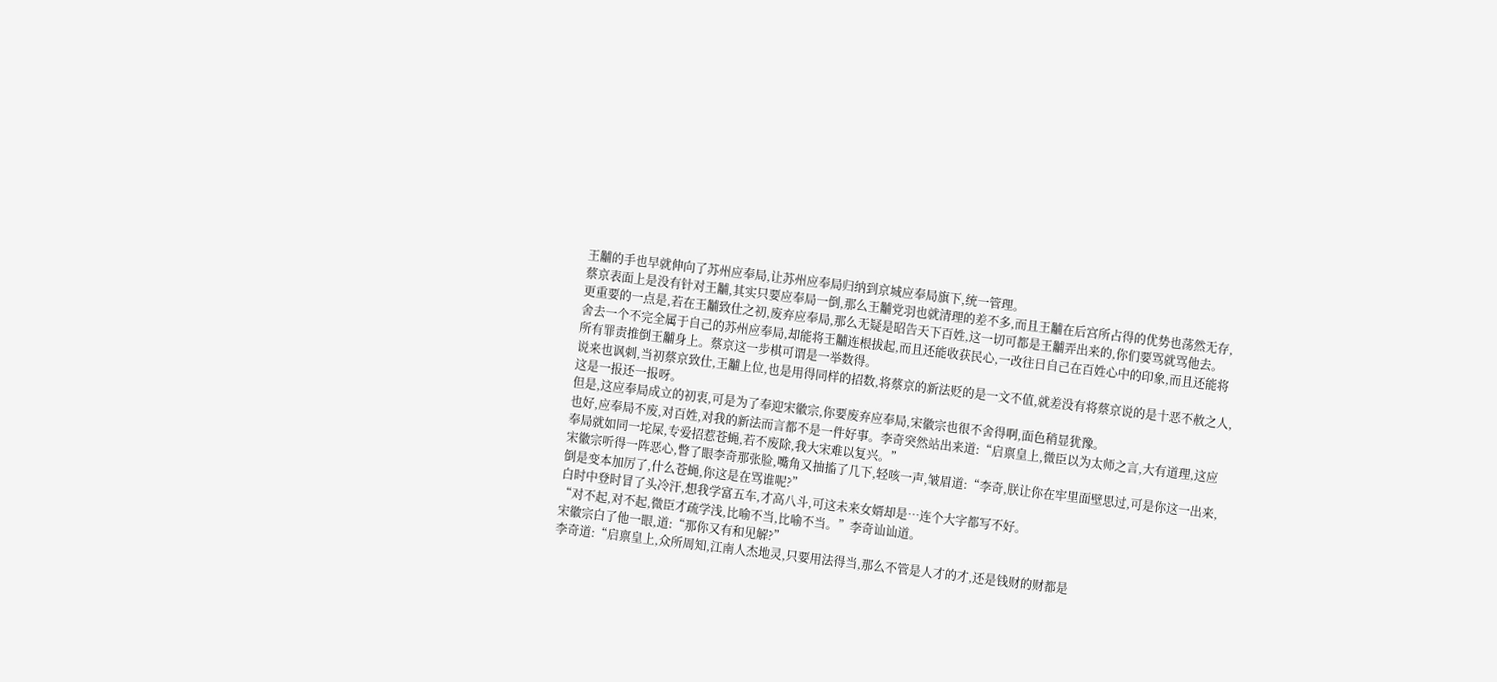王黼的手也早就伸向了苏州应奉局,让苏州应奉局归纳到京城应奉局旗下,统一管理。
蔡京表面上是没有针对王黼,其实只要应奉局一倒,那么王黼党羽也就清理的差不多,而且王黼在后宫所占得的优势也荡然无存,更重要的一点是,若在王黼致仕之初,废弃应奉局,那么无疑是昭告天下百姓,这一切可都是王黼弄出来的,你们要骂就骂他去。
舍去一个不完全属于自己的苏州应奉局,却能将王黼连根拔起,而且还能收获民心,一改往日自己在百姓心中的印象,而且还能将所有罪责推倒王黼身上。蔡京这一步棋可谓是一举数得。
说来也讽刺,当初蔡京致仕,王黼上位,也是用得同样的招数,将蔡京的新法贬的是一文不值,就差没有将蔡京说的是十恶不赦之人,这是一报还一报呀。
但是,这应奉局成立的初衷,可是为了奉迎宋徽宗,你要废弃应奉局,宋徽宗也很不舍得啊,面色稍显犹豫。
也好,应奉局不废,对百姓,对我的新法而言都不是一件好事。李奇突然站出来道:“启禀皇上,微臣以为太师之言,大有道理,这应奉局就如同一坨屎,专爱招惹苍蝇,若不废除,我大宋难以复兴。”
宋徽宗听得一阵恶心,瞥了眼李奇那张脸,嘴角又抽搐了几下,轻咳一声,皱眉道:“李奇,朕让你在牢里面壁思过,可是你这一出来,倒是变本加厉了,什么苍蝇,你这是在骂谁呢?”
白时中登时冒了头冷汗,想我学富五车,才高八斗,可这未来女婿却是…连个大字都写不好。
“对不起,对不起,微臣才疏学浅,比喻不当,比喻不当。”李奇讪讪道。
宋徽宗白了他一眼,道:“那你又有和见解?”
李奇道:“启禀皇上,众所周知,江南人杰地灵,只要用法得当,那么不管是人才的才,还是钱财的财都是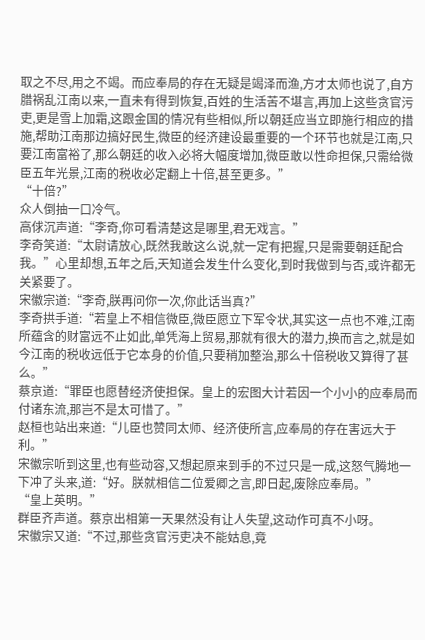取之不尽,用之不竭。而应奉局的存在无疑是竭泽而渔,方才太师也说了,自方腊祸乱江南以来,一直未有得到恢复,百姓的生活苦不堪言,再加上这些贪官污吏,更是雪上加霜,这跟金国的情况有些相似,所以朝廷应当立即施行相应的措施,帮助江南那边搞好民生,微臣的经济建设最重要的一个环节也就是江南,只要江南富裕了,那么朝廷的收入必将大幅度增加,微臣敢以性命担保,只需给微臣五年光景,江南的税收必定翻上十倍,甚至更多。”
“十倍?”
众人倒抽一口冷气。
高俅沉声道:“李奇,你可看清楚这是哪里,君无戏言。”
李奇笑道:“太尉请放心,既然我敢这么说,就一定有把握,只是需要朝廷配合我。”心里却想,五年之后,天知道会发生什么变化,到时我做到与否,或许都无关紧要了。
宋徽宗道:“李奇,朕再问你一次,你此话当真?”
李奇拱手道:“若皇上不相信微臣,微臣愿立下军令状,其实这一点也不难,江南所蕴含的财富远不止如此,单凭海上贸易,那就有很大的潜力,换而言之,就是如今江南的税收远低于它本身的价值,只要稍加整治,那么十倍税收又算得了甚么。”
蔡京道:“罪臣也愿替经济使担保。皇上的宏图大计若因一个小小的应奉局而付诸东流,那岂不是太可惜了。”
赵桓也站出来道:“儿臣也赞同太师、经济使所言,应奉局的存在害远大于利。”
宋徽宗听到这里,也有些动容,又想起原来到手的不过只是一成,这怒气腾地一下冲了头来,道:“好。朕就相信二位爱卿之言,即日起,废除应奉局。”
“皇上英明。”
群臣齐声道。蔡京出相第一天果然没有让人失望,这动作可真不小呀。
宋徽宗又道:“不过,那些贪官污吏决不能姑息,竟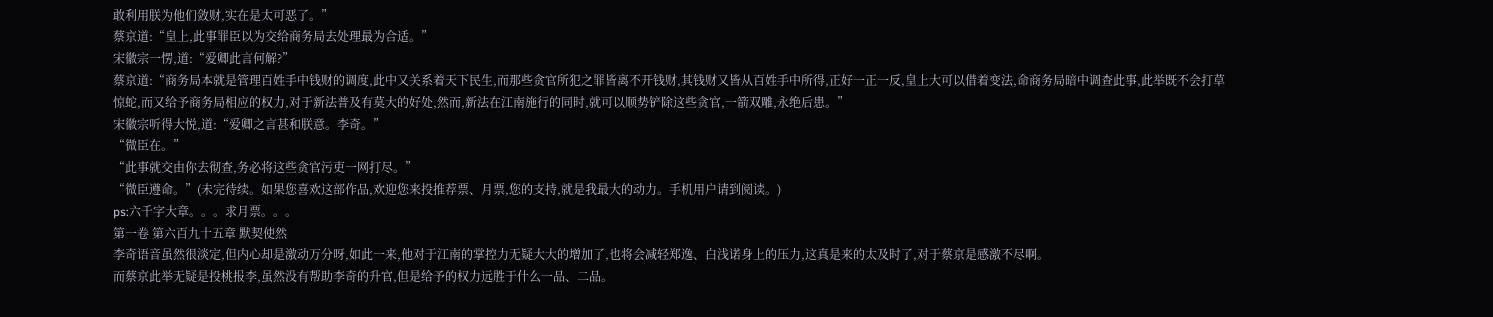敢利用朕为他们敛财,实在是太可恶了。”
蔡京道:“皇上,此事罪臣以为交给商务局去处理最为合适。”
宋徽宗一愣,道:“爱卿此言何解?”
蔡京道:“商务局本就是管理百姓手中钱财的调度,此中又关系着天下民生,而那些贪官所犯之罪皆离不开钱财,其钱财又皆从百姓手中所得,正好一正一反,皇上大可以借着变法,命商务局暗中调查此事,此举既不会打草惊蛇,而又给予商务局相应的权力,对于新法普及有莫大的好处,然而,新法在江南施行的同时,就可以顺势铲除这些贪官,一箭双雕,永绝后患。”
宋徽宗听得大悦,道:“爱卿之言甚和朕意。李奇。”
“微臣在。”
“此事就交由你去彻查,务必将这些贪官污吏一网打尽。”
“微臣遵命。”(未完待续。如果您喜欢这部作品,欢迎您来投推荐票、月票,您的支持,就是我最大的动力。手机用户请到阅读。)
ps:六千字大章。。。求月票。。。
第一卷 第六百九十五章 默契使然
李奇语音虽然很淡定,但内心却是激动万分呀,如此一来,他对于江南的掌控力无疑大大的增加了,也将会减轻郑逸、白浅诺身上的压力,这真是来的太及时了,对于蔡京是感激不尽啊。
而蔡京此举无疑是投桃报李,虽然没有帮助李奇的升官,但是给予的权力远胜于什么一品、二品。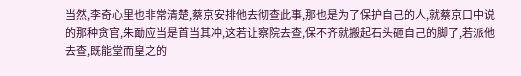当然,李奇心里也非常清楚,蔡京安排他去彻查此事,那也是为了保护自己的人,就蔡京口中说的那种贪官,朱勔应当是首当其冲,这若让察院去查,保不齐就搬起石头砸自己的脚了,若派他去查,既能堂而皇之的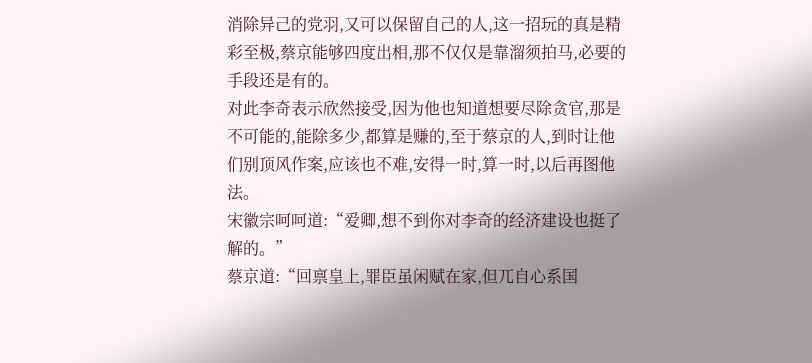消除异己的党羽,又可以保留自己的人,这一招玩的真是精彩至极,蔡京能够四度出相,那不仅仅是靠溜须拍马,必要的手段还是有的。
对此李奇表示欣然接受,因为他也知道想要尽除贪官,那是不可能的,能除多少,都算是赚的,至于蔡京的人,到时让他们别顶风作案,应该也不难,安得一时,算一时,以后再图他法。
宋徽宗呵呵道:“爱卿,想不到你对李奇的经济建设也挺了解的。”
蔡京道:“回禀皇上,罪臣虽闲赋在家,但兀自心系国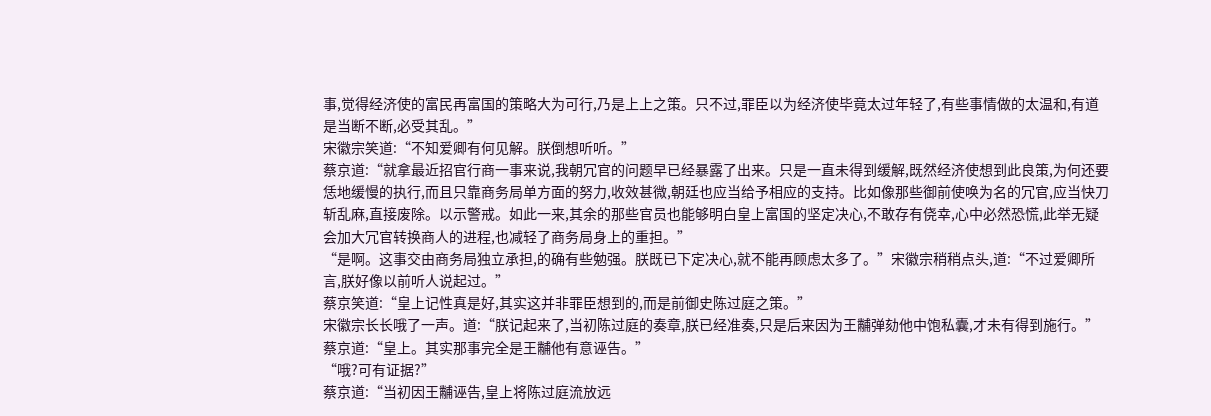事,觉得经济使的富民再富国的策略大为可行,乃是上上之策。只不过,罪臣以为经济使毕竟太过年轻了,有些事情做的太温和,有道是当断不断,必受其乱。”
宋徽宗笑道:“不知爱卿有何见解。朕倒想听听。”
蔡京道:“就拿最近招官行商一事来说,我朝冗官的问题早已经暴露了出来。只是一直未得到缓解,既然经济使想到此良策,为何还要恁地缓慢的执行,而且只靠商务局单方面的努力,收效甚微,朝廷也应当给予相应的支持。比如像那些御前使唤为名的冗官,应当快刀斩乱麻,直接废除。以示警戒。如此一来,其余的那些官员也能够明白皇上富国的坚定决心,不敢存有侥幸,心中必然恐慌,此举无疑会加大冗官转换商人的进程,也减轻了商务局身上的重担。”
“是啊。这事交由商务局独立承担,的确有些勉强。朕既已下定决心,就不能再顾虑太多了。”宋徽宗稍稍点头,道:“不过爱卿所言,朕好像以前听人说起过。”
蔡京笑道:“皇上记性真是好,其实这并非罪臣想到的,而是前御史陈过庭之策。”
宋徽宗长长哦了一声。道:“朕记起来了,当初陈过庭的奏章,朕已经准奏,只是后来因为王黼弹劾他中饱私囊,才未有得到施行。”
蔡京道:“皇上。其实那事完全是王黼他有意诬告。”
“哦?可有证据?”
蔡京道:“当初因王黼诬告,皇上将陈过庭流放远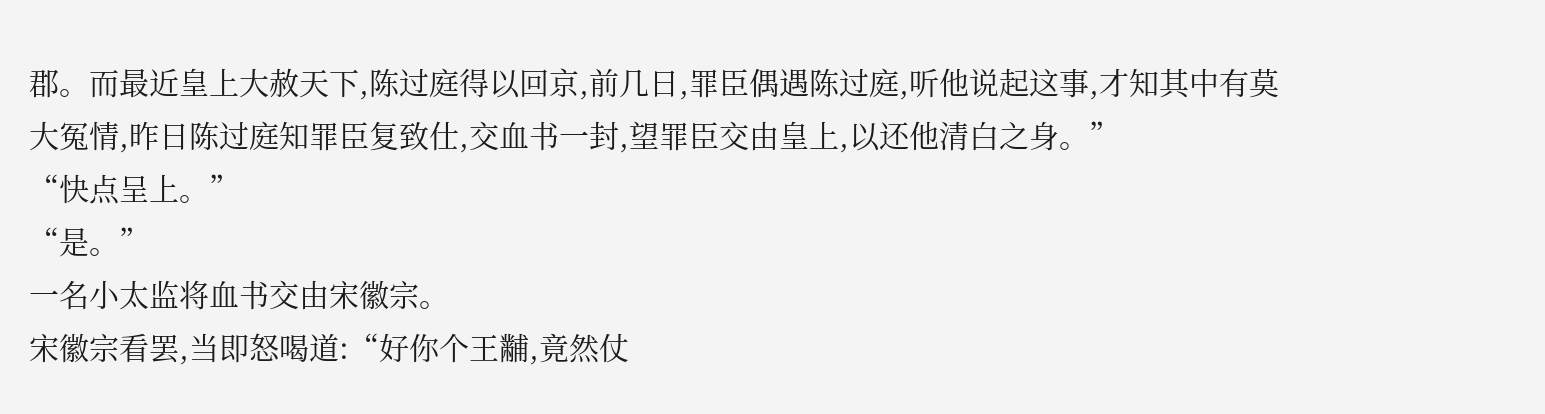郡。而最近皇上大赦天下,陈过庭得以回京,前几日,罪臣偶遇陈过庭,听他说起这事,才知其中有莫大冤情,昨日陈过庭知罪臣复致仕,交血书一封,望罪臣交由皇上,以还他清白之身。”
“快点呈上。”
“是。”
一名小太监将血书交由宋徽宗。
宋徽宗看罢,当即怒喝道:“好你个王黼,竟然仗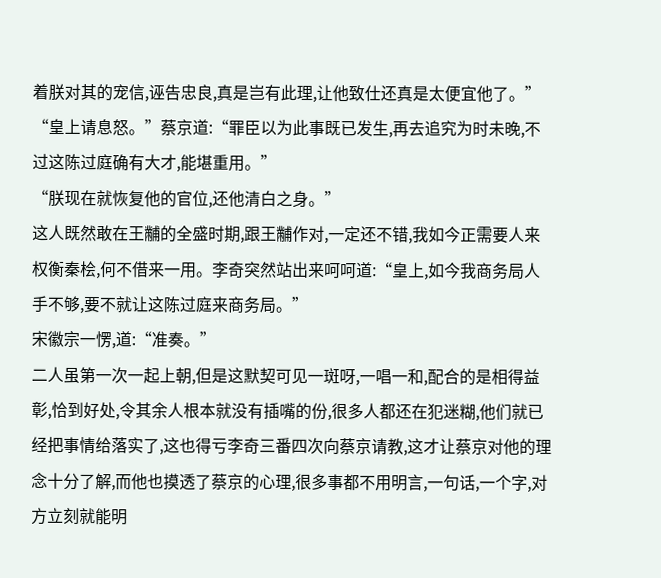着朕对其的宠信,诬告忠良,真是岂有此理,让他致仕还真是太便宜他了。”
“皇上请息怒。”蔡京道:“罪臣以为此事既已发生,再去追究为时未晚,不过这陈过庭确有大才,能堪重用。”
“朕现在就恢复他的官位,还他清白之身。”
这人既然敢在王黼的全盛时期,跟王黼作对,一定还不错,我如今正需要人来权衡秦桧,何不借来一用。李奇突然站出来呵呵道:“皇上,如今我商务局人手不够,要不就让这陈过庭来商务局。”
宋徽宗一愣,道:“准奏。”
二人虽第一次一起上朝,但是这默契可见一斑呀,一唱一和,配合的是相得益彰,恰到好处,令其余人根本就没有插嘴的份,很多人都还在犯迷糊,他们就已经把事情给落实了,这也得亏李奇三番四次向蔡京请教,这才让蔡京对他的理念十分了解,而他也摸透了蔡京的心理,很多事都不用明言,一句话,一个字,对方立刻就能明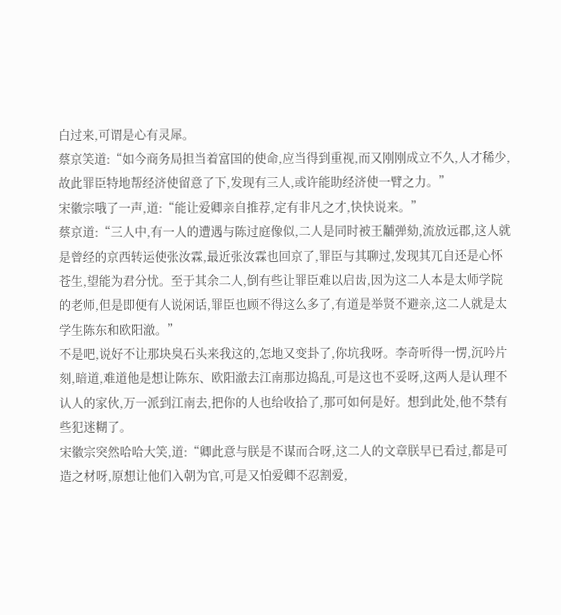白过来,可谓是心有灵犀。
蔡京笑道:“如今商务局担当着富国的使命,应当得到重视,而又刚刚成立不久,人才稀少,故此罪臣特地帮经济使留意了下,发现有三人,或许能助经济使一臂之力。”
宋徽宗哦了一声,道:“能让爱卿亲自推荐,定有非凡之才,快快说来。”
蔡京道:“三人中,有一人的遭遇与陈过庭像似,二人是同时被王黼弹劾,流放远郡,这人就是曾经的京西转运使张汝霖,最近张汝霖也回京了,罪臣与其聊过,发现其兀自还是心怀苍生,望能为君分忧。至于其余二人,倒有些让罪臣难以启齿,因为这二人本是太师学院的老师,但是即便有人说闲话,罪臣也顾不得这么多了,有道是举贤不避亲,这二人就是太学生陈东和欧阳澈。”
不是吧,说好不让那块臭石头来我这的,怎地又变卦了,你坑我呀。李奇听得一愣,沉吟片刻,暗道,难道他是想让陈东、欧阳澈去江南那边捣乱,可是这也不妥呀,这两人是认理不认人的家伙,万一派到江南去,把你的人也给收拾了,那可如何是好。想到此处,他不禁有些犯迷糊了。
宋徽宗突然哈哈大笑,道:“卿此意与朕是不谋而合呀,这二人的文章朕早已看过,都是可造之材呀,原想让他们入朝为官,可是又怕爱卿不忍割爱,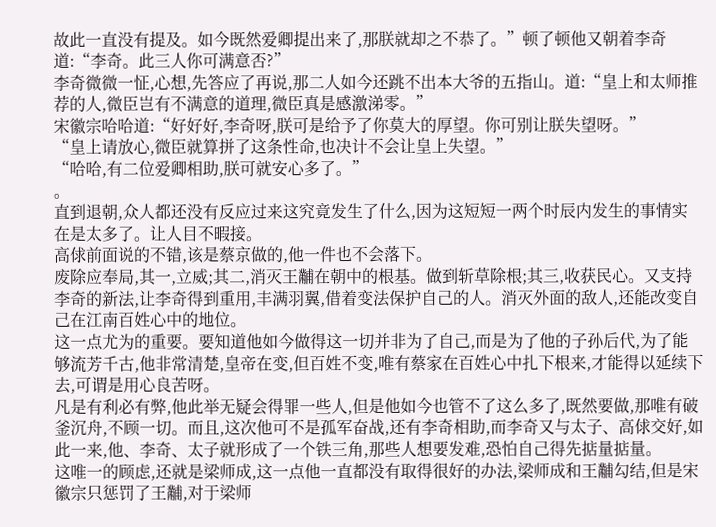故此一直没有提及。如今既然爱卿提出来了,那朕就却之不恭了。”顿了顿他又朝着李奇道:“李奇。此三人你可满意否?”
李奇微微一怔,心想,先答应了再说,那二人如今还跳不出本大爷的五指山。道:“皇上和太师推荐的人,微臣岂有不满意的道理,微臣真是感激涕零。”
宋徽宗哈哈道:“好好好,李奇呀,朕可是给予了你莫大的厚望。你可别让朕失望呀。”
“皇上请放心,微臣就算拼了这条性命,也决计不会让皇上失望。”
“哈哈,有二位爱卿相助,朕可就安心多了。”
。
直到退朝,众人都还没有反应过来这究竟发生了什么,因为这短短一两个时辰内发生的事情实在是太多了。让人目不暇接。
高俅前面说的不错,该是蔡京做的,他一件也不会落下。
废除应奉局,其一,立威;其二,消灭王黼在朝中的根基。做到斩草除根;其三,收获民心。又支持李奇的新法,让李奇得到重用,丰满羽翼,借着变法保护自己的人。消灭外面的敌人,还能改变自己在江南百姓心中的地位。
这一点尤为的重要。要知道他如今做得这一切并非为了自己,而是为了他的子孙后代,为了能够流芳千古,他非常清楚,皇帝在变,但百姓不变,唯有蔡家在百姓心中扎下根来,才能得以延续下去,可谓是用心良苦呀。
凡是有利必有弊,他此举无疑会得罪一些人,但是他如今也管不了这么多了,既然要做,那唯有破釜沉舟,不顾一切。而且,这次他可不是孤军奋战,还有李奇相助,而李奇又与太子、高俅交好,如此一来,他、李奇、太子就形成了一个铁三角,那些人想要发难,恐怕自己得先掂量掂量。
这唯一的顾虑,还就是梁师成,这一点他一直都没有取得很好的办法,梁师成和王黼勾结,但是宋徽宗只惩罚了王黼,对于梁师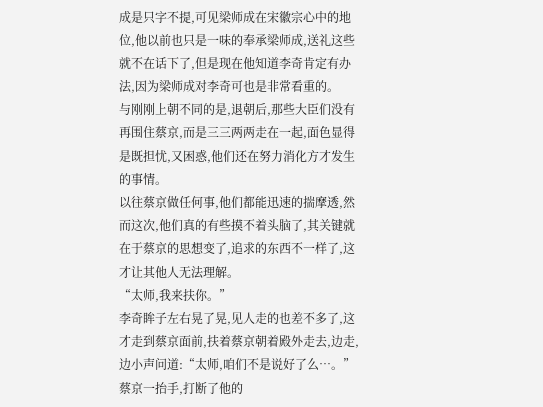成是只字不提,可见梁师成在宋徽宗心中的地位,他以前也只是一味的奉承梁师成,送礼这些就不在话下了,但是现在他知道李奇肯定有办法,因为梁师成对李奇可也是非常看重的。
与刚刚上朝不同的是,退朝后,那些大臣们没有再围住蔡京,而是三三两两走在一起,面色显得是既担忧,又困惑,他们还在努力消化方才发生的事情。
以往蔡京做任何事,他们都能迅速的揣摩透,然而这次,他们真的有些摸不着头脑了,其关键就在于蔡京的思想变了,追求的东西不一样了,这才让其他人无法理解。
“太师,我来扶你。”
李奇眸子左右晃了晃,见人走的也差不多了,这才走到蔡京面前,扶着蔡京朝着殿外走去,边走,边小声问道:“太师,咱们不是说好了么…。”
蔡京一抬手,打断了他的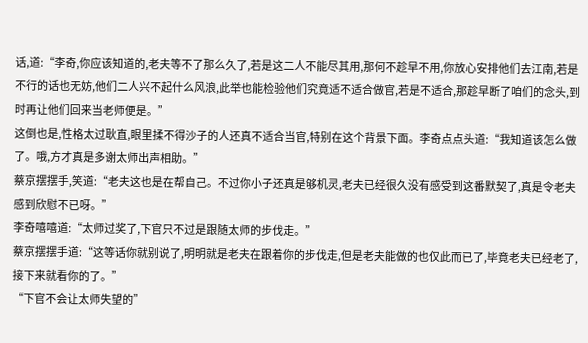话,道:“李奇,你应该知道的,老夫等不了那么久了,若是这二人不能尽其用,那何不趁早不用,你放心安排他们去江南,若是不行的话也无妨,他们二人兴不起什么风浪,此举也能检验他们究竟适不适合做官,若是不适合,那趁早断了咱们的念头,到时再让他们回来当老师便是。”
这倒也是,性格太过耿直,眼里揉不得沙子的人还真不适合当官,特别在这个背景下面。李奇点点头道:“我知道该怎么做了。哦,方才真是多谢太师出声相助。”
蔡京摆摆手,笑道:“老夫这也是在帮自己。不过你小子还真是够机灵,老夫已经很久没有感受到这番默契了,真是令老夫感到欣慰不已呀。”
李奇嘻嘻道:“太师过奖了,下官只不过是跟随太师的步伐走。”
蔡京摆摆手道:“这等话你就别说了,明明就是老夫在跟着你的步伐走,但是老夫能做的也仅此而已了,毕竟老夫已经老了,接下来就看你的了。”
“下官不会让太师失望的”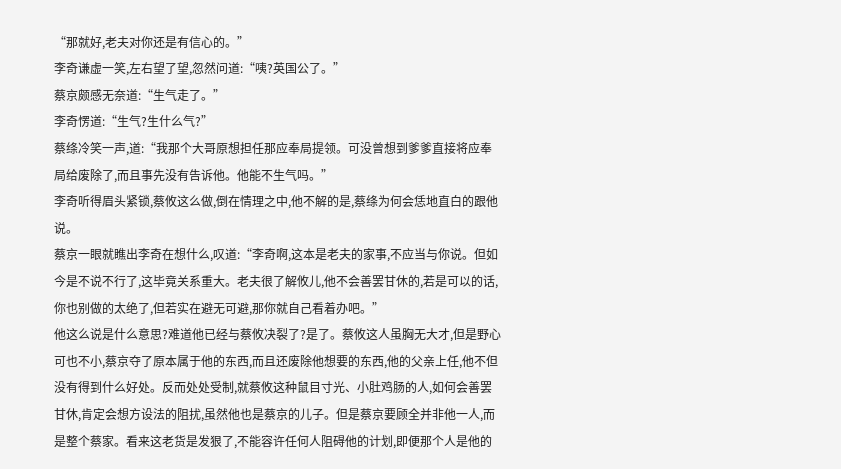“那就好,老夫对你还是有信心的。”
李奇谦虚一笑,左右望了望,忽然问道:“咦?英国公了。”
蔡京颇感无奈道:“生气走了。”
李奇愣道:“生气?生什么气?”
蔡绦冷笑一声,道:“我那个大哥原想担任那应奉局提领。可没曾想到爹爹直接将应奉局给废除了,而且事先没有告诉他。他能不生气吗。”
李奇听得眉头紧锁,蔡攸这么做,倒在情理之中,他不解的是,蔡绦为何会恁地直白的跟他说。
蔡京一眼就瞧出李奇在想什么,叹道:“李奇啊,这本是老夫的家事,不应当与你说。但如今是不说不行了,这毕竟关系重大。老夫很了解攸儿,他不会善罢甘休的,若是可以的话,你也别做的太绝了,但若实在避无可避,那你就自己看着办吧。”
他这么说是什么意思?难道他已经与蔡攸决裂了?是了。蔡攸这人虽胸无大才,但是野心可也不小,蔡京夺了原本属于他的东西,而且还废除他想要的东西,他的父亲上任,他不但没有得到什么好处。反而处处受制,就蔡攸这种鼠目寸光、小肚鸡肠的人,如何会善罢甘休,肯定会想方设法的阻扰,虽然他也是蔡京的儿子。但是蔡京要顾全并非他一人,而是整个蔡家。看来这老货是发狠了,不能容许任何人阻碍他的计划,即便那个人是他的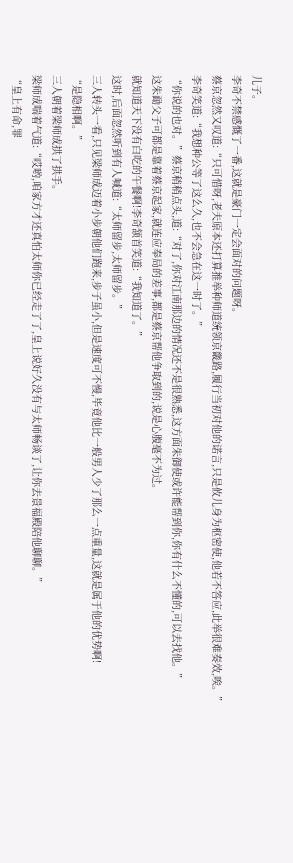儿子。
李奇不禁感慨了一番,这就是豪门一定会面对的问题呀。
蔡京忽然又叹道:“只可惜呀,老夫原本还打算推举种师道统领京畿路,履行当初对他的诺言,只是攸儿身为枢密使,他若不答应,此举很难奏效,唉。”
李奇笑道:“我想种公等了这么久,也不会急在这一时了。”
“你说的也对。”蔡京稍稍点头,道:“对了,你对江南那边的情况还不是很熟悉,这方面朱御使或许能帮到你,你有什么不懂的,可以去找他。”
这朱勔父子可都是靠着蔡京起家,就连应奉局的差事,都是蔡京帮他争取到的,说是心腹毫不为过。
就知道天下没有白吃的午餐啊!李奇颔首笑道:“我知道了。”
这时,后面忽然听到有人喊道:“太师留步,太师留步。”
三人转头一看,只见梁师成迈着小步朝他们跑来,步子虽小,但是速度可不慢,毕竟他比一般男人少了那么一点重量,这就是属于他的优势啊!
“是隐相啊。”
三人朝着梁师成拱了拱手。
梁师成喘着气道:“哎哟,咱家方才还真怕太师你已经走了了,皇上说好久没有与太师畅谈了,让你去景福殿陪他聊聊。”
“皇上有命,罪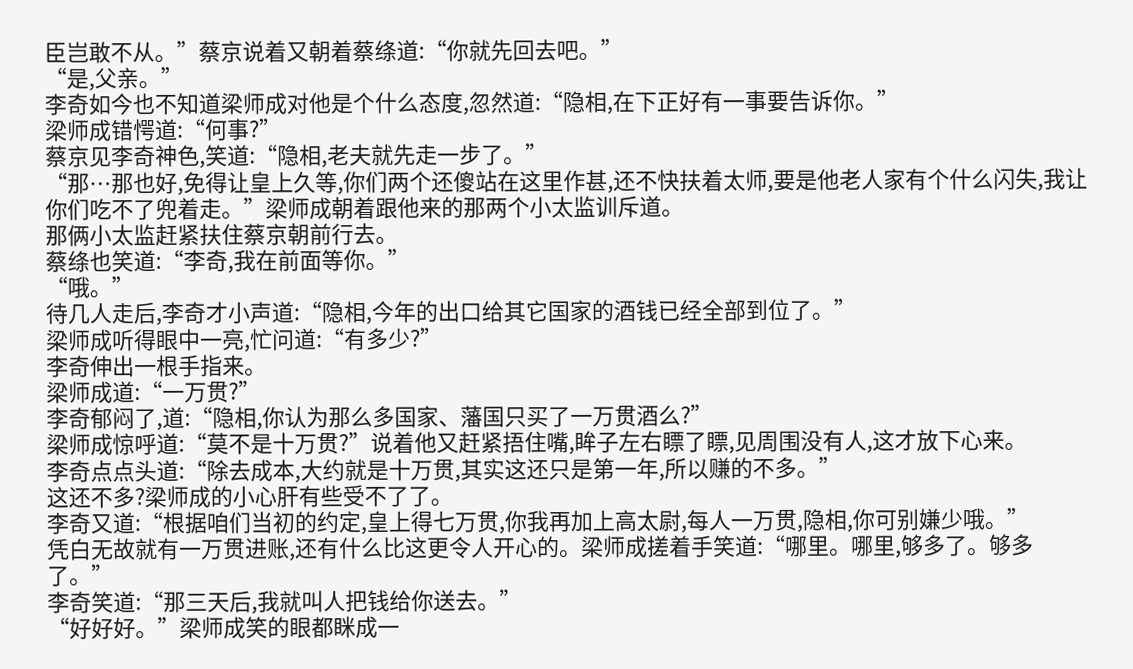臣岂敢不从。”蔡京说着又朝着蔡绦道:“你就先回去吧。”
“是,父亲。”
李奇如今也不知道梁师成对他是个什么态度,忽然道:“隐相,在下正好有一事要告诉你。”
梁师成错愕道:“何事?”
蔡京见李奇神色,笑道:“隐相,老夫就先走一步了。”
“那…那也好,免得让皇上久等,你们两个还傻站在这里作甚,还不快扶着太师,要是他老人家有个什么闪失,我让你们吃不了兜着走。”梁师成朝着跟他来的那两个小太监训斥道。
那俩小太监赶紧扶住蔡京朝前行去。
蔡绦也笑道:“李奇,我在前面等你。”
“哦。”
待几人走后,李奇才小声道:“隐相,今年的出口给其它国家的酒钱已经全部到位了。”
梁师成听得眼中一亮,忙问道:“有多少?”
李奇伸出一根手指来。
梁师成道:“一万贯?”
李奇郁闷了,道:“隐相,你认为那么多国家、藩国只买了一万贯酒么?”
梁师成惊呼道:“莫不是十万贯?”说着他又赶紧捂住嘴,眸子左右瞟了瞟,见周围没有人,这才放下心来。
李奇点点头道:“除去成本,大约就是十万贯,其实这还只是第一年,所以赚的不多。”
这还不多?梁师成的小心肝有些受不了了。
李奇又道:“根据咱们当初的约定,皇上得七万贯,你我再加上高太尉,每人一万贯,隐相,你可别嫌少哦。”
凭白无故就有一万贯进账,还有什么比这更令人开心的。梁师成搓着手笑道:“哪里。哪里,够多了。够多了。”
李奇笑道:“那三天后,我就叫人把钱给你送去。”
“好好好。”梁师成笑的眼都眯成一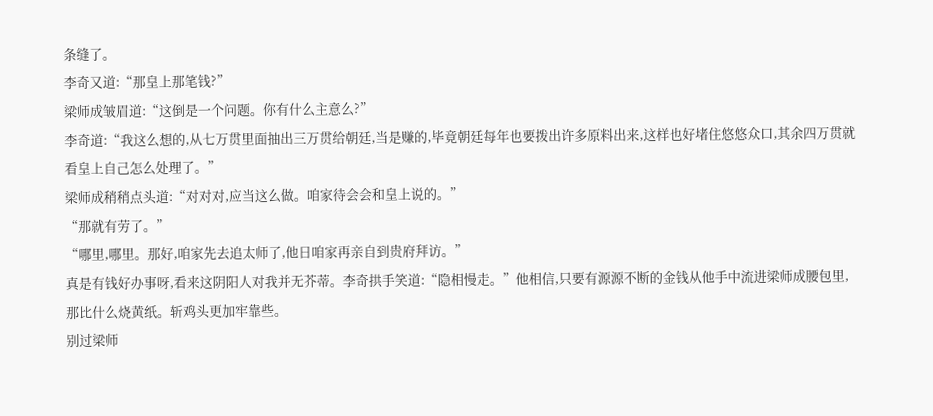条缝了。
李奇又道:“那皇上那笔钱?”
梁师成皱眉道:“这倒是一个问题。你有什么主意么?”
李奇道:“我这么想的,从七万贯里面抽出三万贯给朝廷,当是赚的,毕竟朝廷每年也要拨出许多原料出来,这样也好堵住悠悠众口,其余四万贯就看皇上自己怎么处理了。”
梁师成稍稍点头道:“对对对,应当这么做。咱家待会会和皇上说的。”
“那就有劳了。”
“哪里,哪里。那好,咱家先去追太师了,他日咱家再亲自到贵府拜访。”
真是有钱好办事呀,看来这阴阳人对我并无芥蒂。李奇拱手笑道:“隐相慢走。”他相信,只要有源源不断的金钱从他手中流进梁师成腰包里,那比什么烧黄纸。斩鸡头更加牢靠些。
别过梁师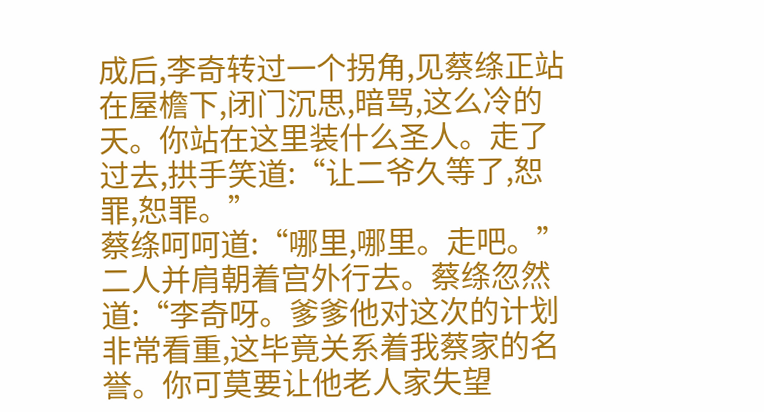成后,李奇转过一个拐角,见蔡绦正站在屋檐下,闭门沉思,暗骂,这么冷的天。你站在这里装什么圣人。走了过去,拱手笑道:“让二爷久等了,恕罪,恕罪。”
蔡绦呵呵道:“哪里,哪里。走吧。”
二人并肩朝着宫外行去。蔡绦忽然道:“李奇呀。爹爹他对这次的计划非常看重,这毕竟关系着我蔡家的名誉。你可莫要让他老人家失望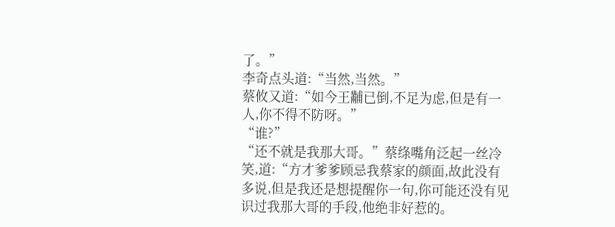了。”
李奇点头道:“当然,当然。”
蔡攸又道:“如今王黼已倒,不足为虑,但是有一人,你不得不防呀。”
“谁?”
“还不就是我那大哥。”蔡绦嘴角泛起一丝冷笑,道:“方才爹爹顾忌我蔡家的颜面,故此没有多说,但是我还是想提醒你一句,你可能还没有见识过我那大哥的手段,他绝非好惹的。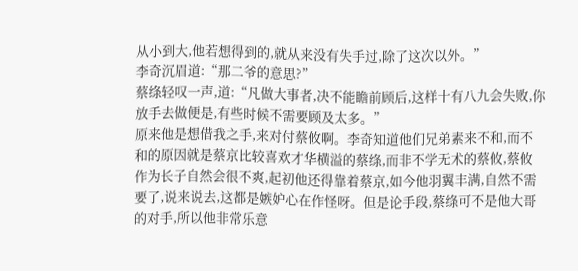从小到大,他若想得到的,就从来没有失手过,除了这次以外。”
李奇沉眉道:“那二爷的意思?”
蔡绦轻叹一声,道:“凡做大事者,决不能瞻前顾后,这样十有八九会失败,你放手去做便是,有些时候不需要顾及太多。”
原来他是想借我之手,来对付蔡攸啊。李奇知道他们兄弟素来不和,而不和的原因就是蔡京比较喜欢才华横溢的蔡绦,而非不学无术的蔡攸,蔡攸作为长子自然会很不爽,起初他还得靠着蔡京,如今他羽翼丰满,自然不需要了,说来说去,这都是嫉妒心在作怪呀。但是论手段,蔡绦可不是他大哥的对手,所以他非常乐意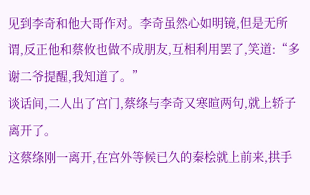见到李奇和他大哥作对。李奇虽然心如明镜,但是无所谓,反正他和蔡攸也做不成朋友,互相利用罢了,笑道:“多谢二爷提醒,我知道了。”
谈话间,二人出了宫门,蔡绦与李奇又寒暄两句,就上轿子离开了。
这蔡绦刚一离开,在宫外等候已久的秦桧就上前来,拱手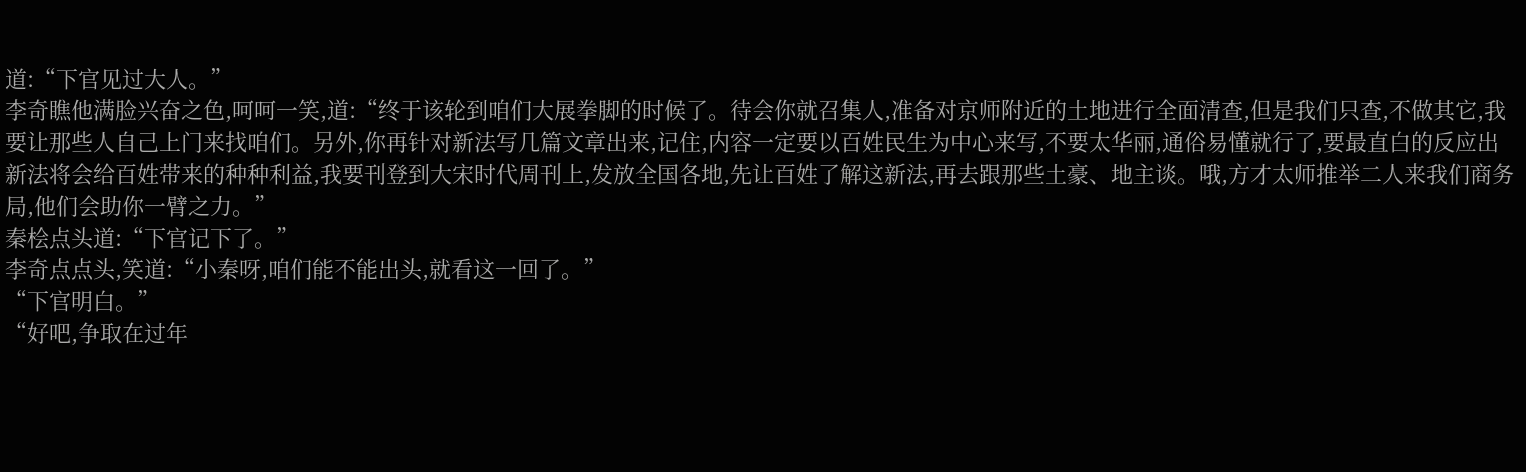道:“下官见过大人。”
李奇瞧他满脸兴奋之色,呵呵一笑,道:“终于该轮到咱们大展拳脚的时候了。待会你就召集人,准备对京师附近的土地进行全面清查,但是我们只查,不做其它,我要让那些人自己上门来找咱们。另外,你再针对新法写几篇文章出来,记住,内容一定要以百姓民生为中心来写,不要太华丽,通俗易懂就行了,要最直白的反应出新法将会给百姓带来的种种利益,我要刊登到大宋时代周刊上,发放全国各地,先让百姓了解这新法,再去跟那些土豪、地主谈。哦,方才太师推举二人来我们商务局,他们会助你一臂之力。”
秦桧点头道:“下官记下了。”
李奇点点头,笑道:“小秦呀,咱们能不能出头,就看这一回了。”
“下官明白。”
“好吧,争取在过年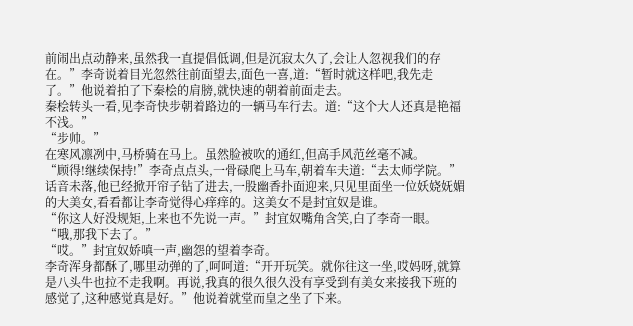前闹出点动静来,虽然我一直提倡低调,但是沉寂太久了,会让人忽视我们的存在。”李奇说着目光忽然往前面望去,面色一喜,道:“暂时就这样吧,我先走了。”他说着拍了下秦桧的肩膀,就快速的朝着前面走去。
秦桧转头一看,见李奇快步朝着路边的一辆马车行去。道:“这个大人还真是艳福不浅。”
“步帅。”
在寒风凛冽中,马桥骑在马上。虽然脸被吹的通红,但高手风范丝毫不减。
“顾得!继续保持!”李奇点点头,一骨碌爬上马车,朝着车夫道:“去太师学院。”话音未落,他已经掀开帘子钻了进去,一股幽香扑面迎来,只见里面坐一位妖娆妩媚的大美女,看看都让李奇觉得心痒痒的。这美女不是封宜奴是谁。
“你这人好没规矩,上来也不先说一声。”封宜奴嘴角含笑,白了李奇一眼。
“哦,那我下去了。”
“哎。”封宜奴娇嗔一声,幽怨的望着李奇。
李奇浑身都酥了,哪里动弹的了,呵呵道:“开开玩笑。就你往这一坐,哎妈呀,就算是八头牛也拉不走我啊。再说,我真的很久很久没有享受到有美女来接我下班的感觉了,这种感觉真是好。”他说着就堂而皇之坐了下来。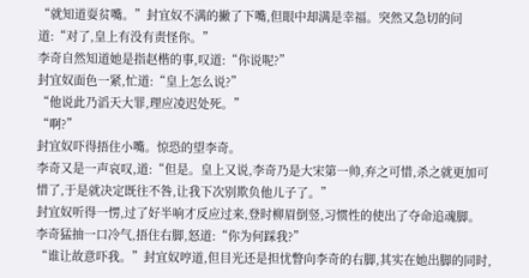“就知道耍贫嘴。”封宜奴不满的撇了下嘴,但眼中却满是幸福。突然又急切的问道:“对了,皇上有没有责怪你。”
李奇自然知道她是指赵楷的事,叹道:“你说呢?”
封宜奴面色一紧,忙道:“皇上怎么说?”
“他说此乃滔天大罪,理应凌迟处死。”
“啊?”
封宜奴吓得捂住小嘴。惊恐的望李奇。
李奇又是一声哀叹,道:“但是。皇上又说,李奇乃是大宋第一帅,弃之可惜,杀之就更加可惜了,于是就决定既往不咎,让我下次别欺负他儿子了。”
封宜奴听得一愣,过了好半响才反应过来,登时柳眉倒竖,习惯性的使出了夺命追魂脚。
李奇猛抽一口冷气,捂住右脚,怒道:“你为何踩我?”
“谁让故意吓我。”封宜奴哼道,但目光还是担忧瞥向李奇的右脚,其实在她出脚的同时,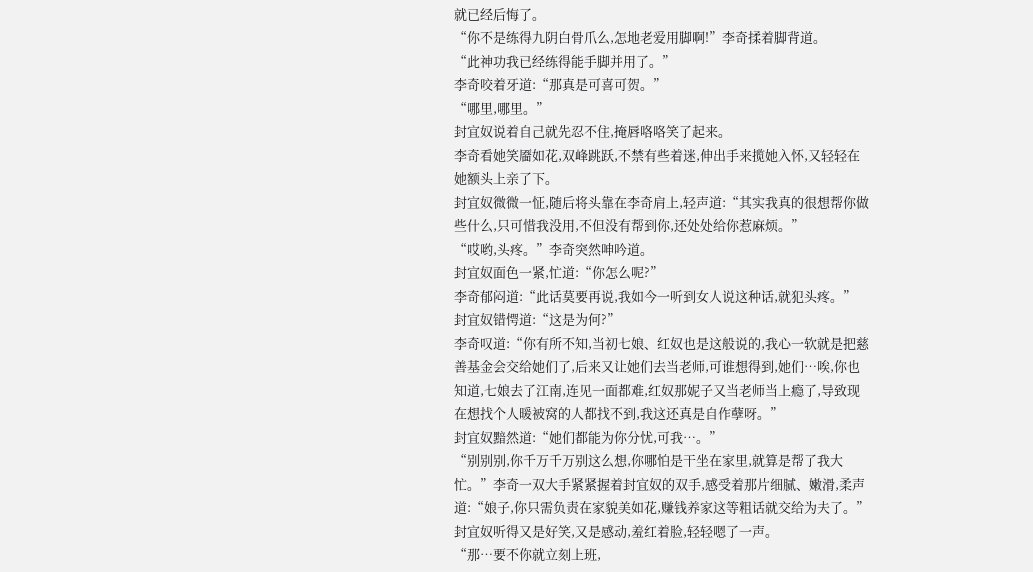就已经后悔了。
“你不是练得九阴白骨爪么,怎地老爱用脚啊!”李奇揉着脚背道。
“此神功我已经练得能手脚并用了。”
李奇咬着牙道:“那真是可喜可贺。”
“哪里,哪里。”
封宜奴说着自己就先忍不住,掩唇咯咯笑了起来。
李奇看她笑靥如花,双峰跳跃,不禁有些着迷,伸出手来揽她入怀,又轻轻在她额头上亲了下。
封宜奴微微一怔,随后将头靠在李奇肩上,轻声道:“其实我真的很想帮你做些什么,只可惜我没用,不但没有帮到你,还处处给你惹麻烦。”
“哎哟,头疼。”李奇突然呻吟道。
封宜奴面色一紧,忙道:“你怎么呢?”
李奇郁闷道:“此话莫要再说,我如今一听到女人说这种话,就犯头疼。”
封宜奴错愕道:“这是为何?”
李奇叹道:“你有所不知,当初七娘、红奴也是这般说的,我心一软就是把慈善基金会交给她们了,后来又让她们去当老师,可谁想得到,她们…唉,你也知道,七娘去了江南,连见一面都难,红奴那妮子又当老师当上瘾了,导致现在想找个人暖被窝的人都找不到,我这还真是自作孽呀。”
封宜奴黯然道:“她们都能为你分忧,可我…。”
“别别别,你千万千万别这么想,你哪怕是干坐在家里,就算是帮了我大忙。”李奇一双大手紧紧握着封宜奴的双手,感受着那片细腻、嫩滑,柔声道:“娘子,你只需负责在家貌美如花,赚钱养家这等粗话就交给为夫了。”
封宜奴听得又是好笑,又是感动,羞红着脸,轻轻嗯了一声。
“那…要不你就立刻上班,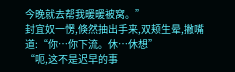今晚就去帮我暖暖被窝。”
封宜奴一愣,倏然抽出手来,双颊生晕,撇嘴道:“你…你下流。休…休想”
“呃,这不是迟早的事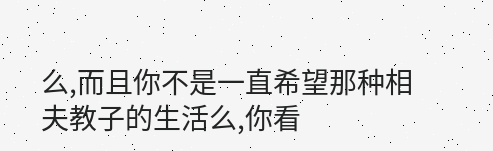么,而且你不是一直希望那种相夫教子的生活么,你看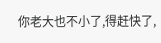你老大也不小了,得赶快了,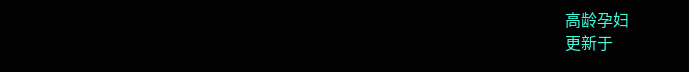高龄孕妇
更新于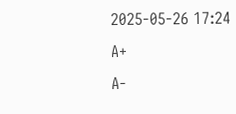2025-05-26 17:24
A+
A-